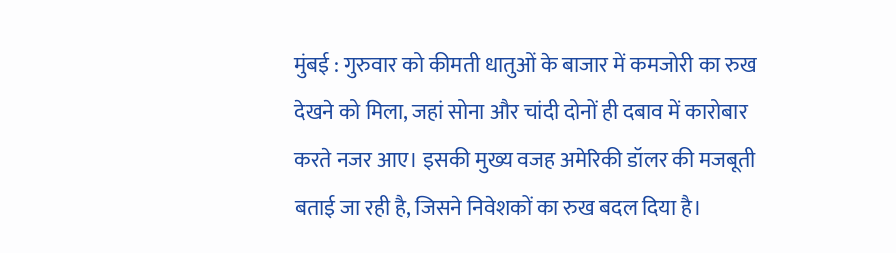मुंबई : गुरुवार को कीमती धातुओं के बाजार में कमजोरी का रुख देखने को मिला, जहां सोना और चांदी दोनों ही दबाव में कारोबार करते नजर आए। इसकी मुख्य वजह अमेरिकी डॉलर की मजबूती बताई जा रही है, जिसने निवेशकों का रुख बदल दिया है।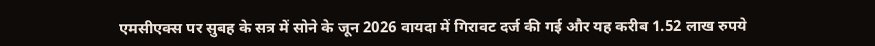एमसीएक्स पर सुबह के सत्र में सोने के जून 2026 वायदा में गिरावट दर्ज की गई और यह करीब 1.52 लाख रुपये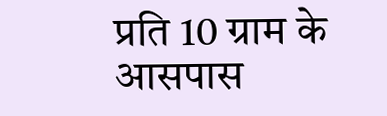प्रति 10 ग्राम के आसपास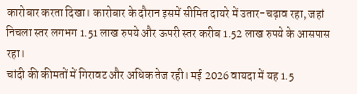कारोबार करता दिखा। कारोबार के दौरान इसमें सीमित दायरे में उतार-चढ़ाव रहा, जहां निचला स्तर लगभग 1.51 लाख रुपये और ऊपरी स्तर करीब 1.52 लाख रुपये के आसपास रहा।
चांदी की कीमतों में गिरावट और अधिक तेज रही। मई 2026 वायदा में यह 1.5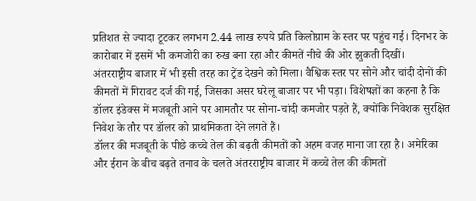प्रतिशत से ज्यादा टूटकर लगभग 2.44 लाख रुपये प्रति किलोग्राम के स्तर पर पहुंच गई। दिनभर के कारोबार में इसमें भी कमजोरी का रुख बना रहा और कीमतें नीचे की ओर झुकती दिखीं।
अंतरराष्ट्रीय बाजार में भी इसी तरह का ट्रेंड देखने को मिला। वैश्विक स्तर पर सोने और चांदी दोनों की कीमतों में गिरावट दर्ज की गई, जिसका असर घरेलू बाजार पर भी पड़ा। विशेषज्ञों का कहना है कि डॉलर इंडेक्स में मजबूती आने पर आमतौर पर सोना-चांदी कमजोर पड़ते हैं, क्योंकि निवेशक सुरक्षित निवेश के तौर पर डॉलर को प्राथमिकता देने लगते हैं।
डॉलर की मजबूती के पीछे कच्चे तेल की बढ़ती कीमतों को अहम वजह माना जा रहा है। अमेरिका और ईरान के बीच बढ़ते तनाव के चलते अंतरराष्ट्रीय बाजार में कच्चे तेल की कीमतों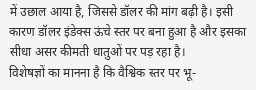में उछाल आया है, जिससे डॉलर की मांग बढ़ी है। इसी कारण डॉलर इंडेक्स ऊंचे स्तर पर बना हुआ है और इसका सीधा असर कीमती धातुओं पर पड़ रहा है।
विशेषज्ञों का मानना है कि वैश्विक स्तर पर भू-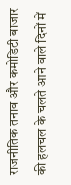राजनीतिक तनाव और कमोडिटी बाजार की हलचल के चलते आने वाले दिनों में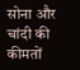सोना और चांदी की कीमतों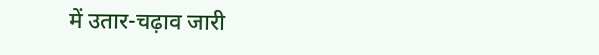में उतार-चढ़ाव जारी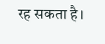रह सकता है।